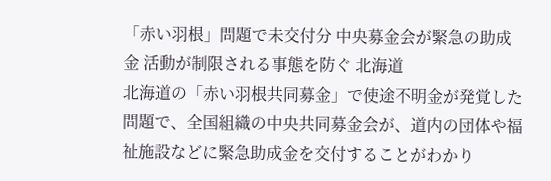「赤い羽根」問題で未交付分 中央募金会が緊急の助成金 活動が制限される事態を防ぐ 北海道
北海道の「赤い羽根共同募金」で使途不明金が発覚した問題で、全国組織の中央共同募金会が、道内の団体や福祉施設などに緊急助成金を交付することがわかり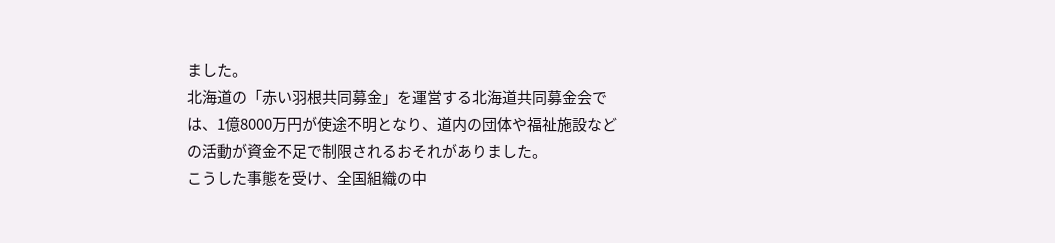ました。
北海道の「赤い羽根共同募金」を運営する北海道共同募金会では、1億8000万円が使途不明となり、道内の団体や福祉施設などの活動が資金不足で制限されるおそれがありました。
こうした事態を受け、全国組織の中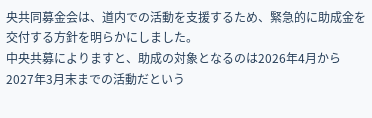央共同募金会は、道内での活動を支援するため、緊急的に助成金を交付する方針を明らかにしました。
中央共募によりますと、助成の対象となるのは2026年4月から2027年3月末までの活動だという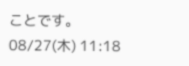ことです。
08/27(木) 11:18